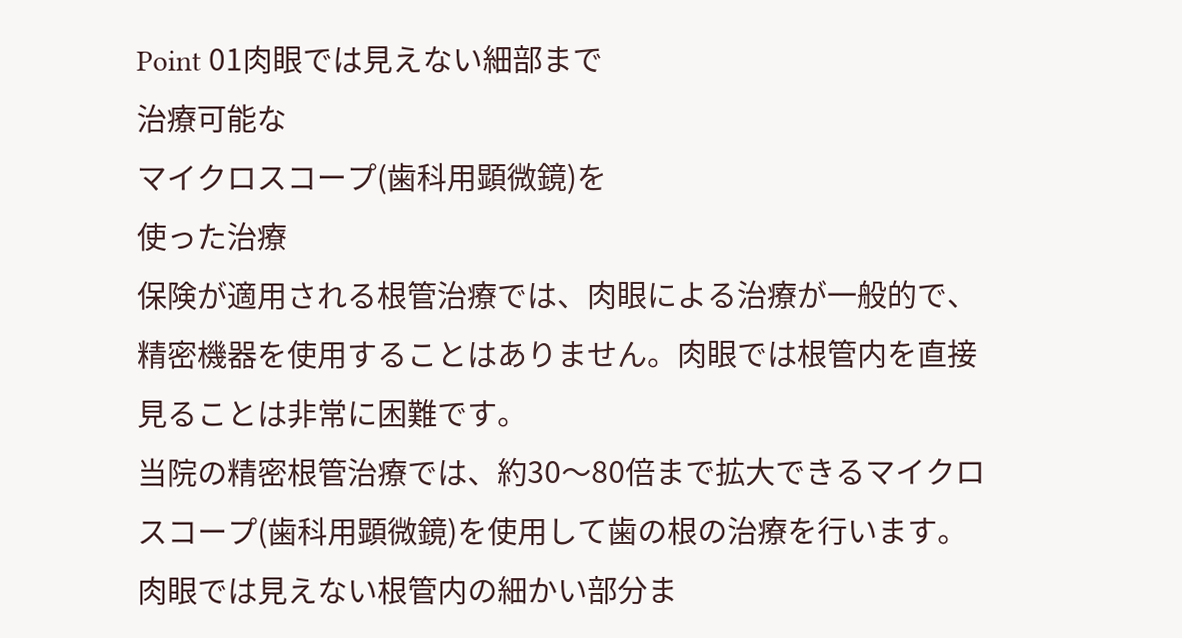Point 01肉眼では見えない細部まで
治療可能な
マイクロスコープ(歯科用顕微鏡)を
使った治療
保険が適用される根管治療では、肉眼による治療が一般的で、精密機器を使用することはありません。肉眼では根管内を直接見ることは非常に困難です。
当院の精密根管治療では、約30〜80倍まで拡大できるマイクロスコープ(歯科用顕微鏡)を使用して歯の根の治療を行います。肉眼では見えない根管内の細かい部分ま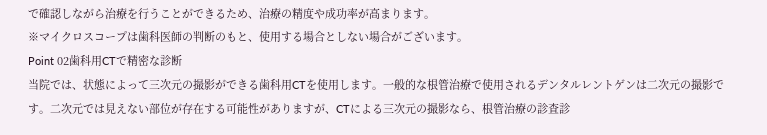で確認しながら治療を行うことができるため、治療の精度や成功率が高まります。
※マイクロスコープは歯科医師の判断のもと、使用する場合としない場合がございます。
Point 02歯科用CTで精密な診断
当院では、状態によって三次元の撮影ができる歯科用CTを使用します。一般的な根管治療で使用されるデンタルレントゲンは二次元の撮影です。二次元では見えない部位が存在する可能性がありますが、CTによる三次元の撮影なら、根管治療の診査診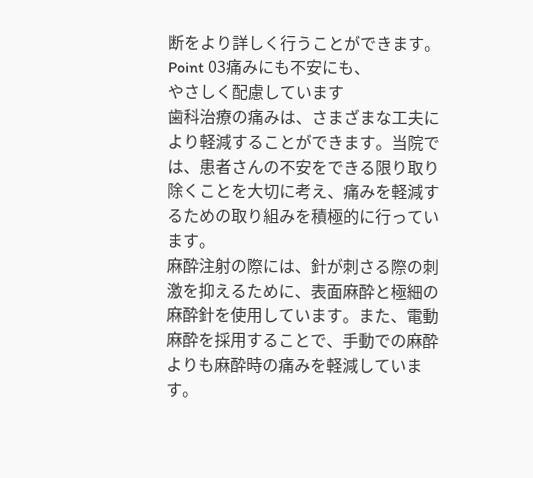断をより詳しく行うことができます。
Point 03痛みにも不安にも、
やさしく配慮しています
歯科治療の痛みは、さまざまな工夫により軽減することができます。当院では、患者さんの不安をできる限り取り除くことを大切に考え、痛みを軽減するための取り組みを積極的に行っています。
麻酔注射の際には、針が刺さる際の刺激を抑えるために、表面麻酔と極細の麻酔針を使用しています。また、電動麻酔を採用することで、手動での麻酔よりも麻酔時の痛みを軽減しています。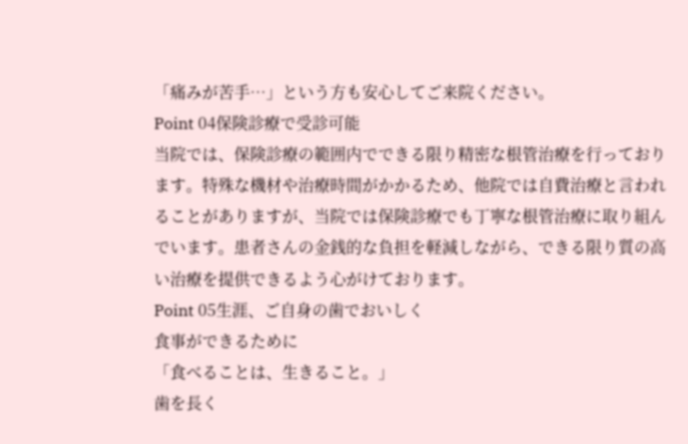「痛みが苦手…」という方も安心してご来院ください。
Point 04保険診療で受診可能
当院では、保険診療の範囲内でできる限り精密な根管治療を行っております。特殊な機材や治療時間がかかるため、他院では自費治療と言われることがありますが、当院では保険診療でも丁寧な根管治療に取り組んでいます。患者さんの金銭的な負担を軽減しながら、できる限り質の高い治療を提供できるよう心がけております。
Point 05生涯、ご自身の歯でおいしく
食事ができるために
「食べることは、生きること。」
歯を長く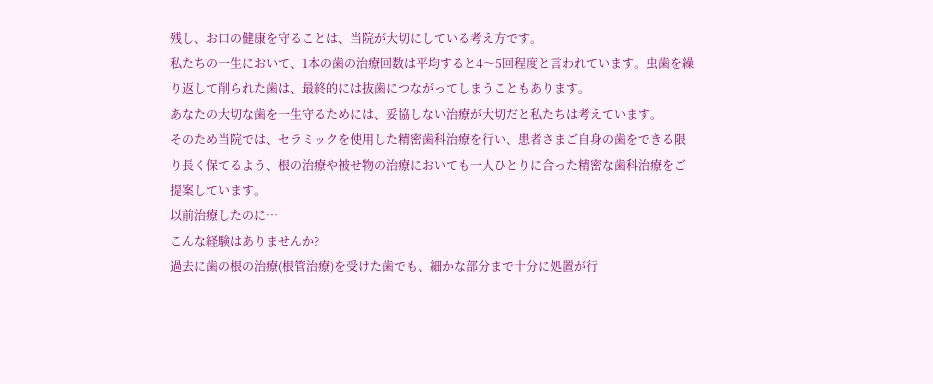残し、お口の健康を守ることは、当院が大切にしている考え方です。
私たちの一生において、1本の歯の治療回数は平均すると4〜5回程度と言われています。虫歯を繰り返して削られた歯は、最終的には抜歯につながってしまうこともあります。
あなたの大切な歯を一生守るためには、妥協しない治療が大切だと私たちは考えています。
そのため当院では、セラミックを使用した精密歯科治療を行い、患者さまご自身の歯をできる限り長く保てるよう、根の治療や被せ物の治療においても一人ひとりに合った精密な歯科治療をご提案しています。
以前治療したのに…
こんな経験はありませんか?
過去に歯の根の治療(根管治療)を受けた歯でも、細かな部分まで十分に処置が行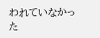われていなかった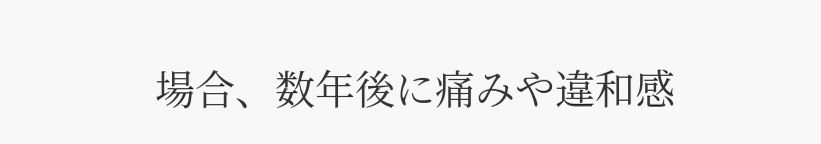場合、数年後に痛みや違和感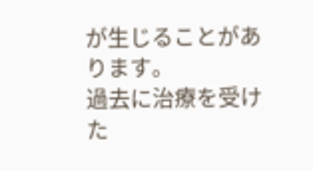が生じることがあります。
過去に治療を受けた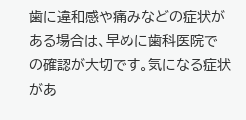歯に違和感や痛みなどの症状がある場合は、早めに歯科医院での確認が大切です。気になる症状があ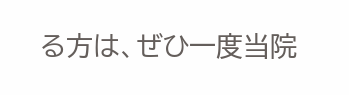る方は、ぜひ一度当院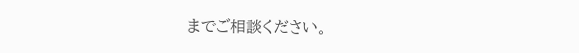までご相談ください。